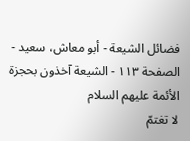فضائل الشيعة - أبو معاش، سعيد - الصفحة ١١٣ - الشيعة آخذون بحجزة الأئمة عليهم السلام
لا تغتمّ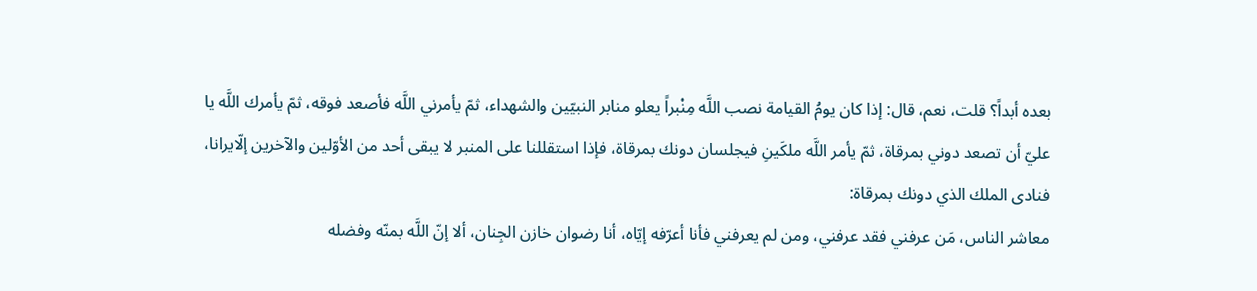بعده أبداً؟ قلت، نعم، قال: إذا كان يومُ القيامة نصب اللَّه مِنْبراً يعلو منابر النبيّين والشهداء، ثمّ يأمرني اللَّه فأصعد فوقه، ثمّ يأمرك اللَّه يا عليّ أن تصعد دوني بمرقاة، ثمّ يأمر اللَّه ملكَينِ فيجلسان دونك بمرقاة، فإذا استقللنا على المنبر لا يبقى أحد من الأوّلين والآخرين إلّايرانا، فنادى الملك الذي دونك بمرقاة:
معاشر الناس، مَن عرفني فقد عرفني، ومن لم يعرفني فأنا أعرّفه إيّاه، أنا رضوان خازن الجِنان، ألا إنّ اللَّه بمنّه وفضله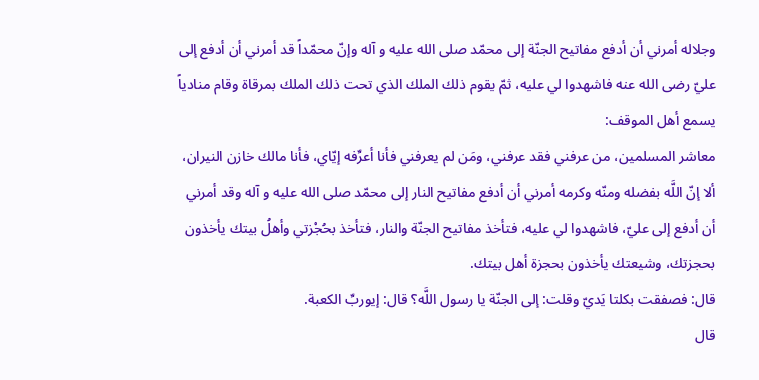وجلاله أمرني أن أدفع مفاتيح الجنّة إلى محمّد صلى الله عليه و آله وإنّ محمّداً قد أمرني أن أدفع إلى عليّ رضى الله عنه فاشهدوا لي عليه، ثمّ يقوم ذلك الملك الذي تحت ذلك الملك بمرقاة وقام منادياً يسمع أهل الموقف:
معاشر المسلمين، من عرفني فقد عرفني، ومَن لم يعرفني فأنا أعرِّفه إيّاي، فأنا مالك خازن النيران، ألا إنّ اللَّه بفضله ومنّه وكرمه أمرني أن أدفع مفاتيح النار إلى محمّد صلى الله عليه و آله وقد أمرني أن أدفع إلى عليّ، فاشهدوا لي عليه، فتأخذ مفاتيح الجنّة والنار، فتأخذ بحُجْزتي وأهلُ بيتك يأخذون بحجزتك، وشيعتك يأخذون بحجزة أهل بيتك.
قال: فصفقت بكلتا يَديّ وقلت: إلى الجنّة يا رسول اللَّه؟ قال: إيوربِّ الكعبة.
قال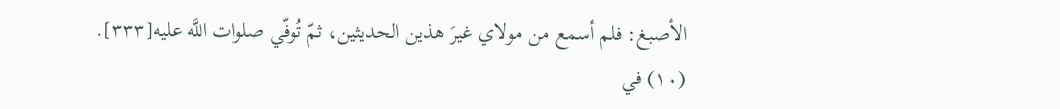الأصبغ: فلم أسمع من مولاي غيرَ هذين الحديثين، ثمّ تُوفّي صلوات اللَّه عليه[٣٣٣].
(١٠) في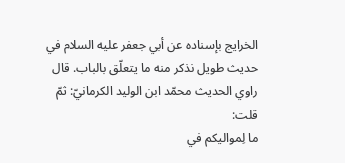الخرايج بإسناده عن أبي جعفر عليه السلام في حديث طويل نذكر منه ما يتعلّق بالباب. قال راوي الحديث محمّد ابن الوليد الكرمانيّ: ثمّ قلت:
ما لِمواليكم في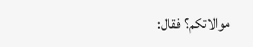موالاتكم؟ فقال: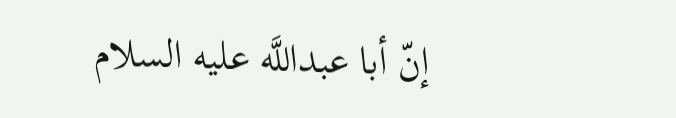إنّ أبا عبداللَّه عليه السلام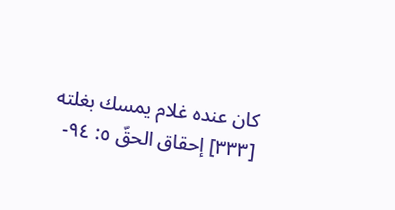كان عنده غلام يمسك بغلته
[٣٣٣] إحقاق الحقّ ٥: ٩٤-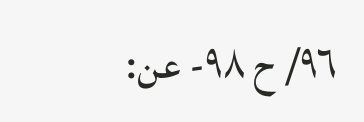٩٦/ ح ٩٨- عن: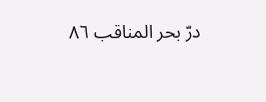درّ بحر المناقب ٨٦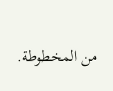من المخطوطة.